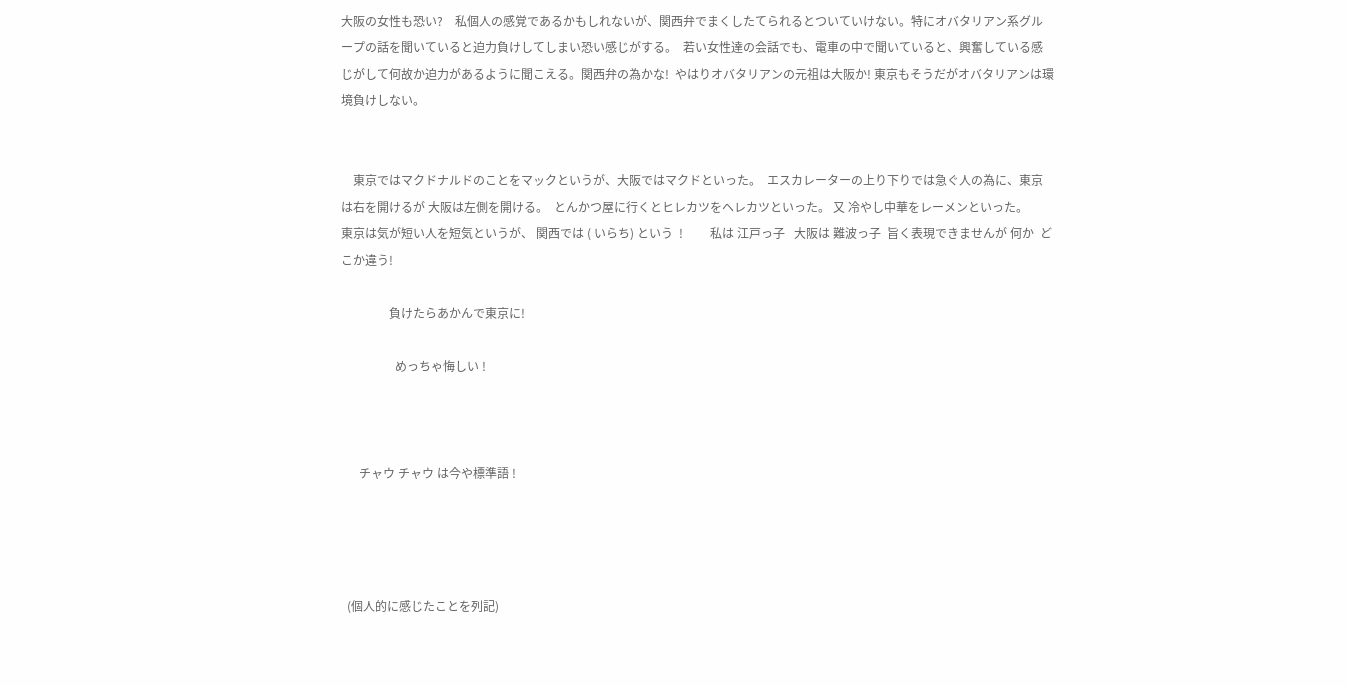大阪の女性も恐い?    私個人の感覚であるかもしれないが、関西弁でまくしたてられるとついていけない。特にオバタリアン系グループの話を聞いていると迫力負けしてしまい恐い感じがする。  若い女性達の会話でも、電車の中で聞いていると、興奮している感じがして何故か迫力があるように聞こえる。関西弁の為かな!  やはりオバタリアンの元祖は大阪か! 東京もそうだがオバタリアンは環境負けしない。


    東京ではマクドナルドのことをマックというが、大阪ではマクドといった。  エスカレーターの上り下りでは急ぐ人の為に、東京は右を開けるが 大阪は左側を開ける。  とんかつ屋に行くとヒレカツをヘレカツといった。 又 冷やし中華をレーメンといった。     東京は気が短い人を短気というが、 関西では ( いらち) という  !         私は 江戸っ子   大阪は 難波っ子  旨く表現できませんが 何か  どこか違う!

                負けたらあかんで東京に!

                  めっちゃ悔しい !



      チャウ チャウ は今や標準語 !




  (個人的に感じたことを列記)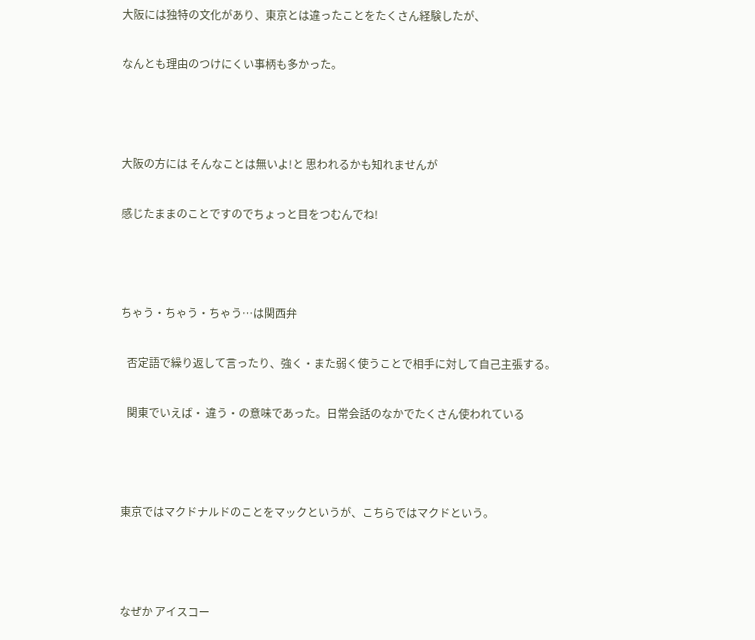大阪には独特の文化があり、東京とは違ったことをたくさん経験したが、

なんとも理由のつけにくい事柄も多かった。



大阪の方には そんなことは無いよ!と 思われるかも知れませんが

感じたままのことですのでちょっと目をつむんでね!



ちゃう・ちゃう・ちゃう…は関西弁

   否定語で繰り返して言ったり、強く・また弱く使うことで相手に対して自己主張する。

   関東でいえば・ 違う・の意味であった。日常会話のなかでたくさん使われている



東京ではマクドナルドのことをマックというが、こちらではマクドという。



なぜか アイスコー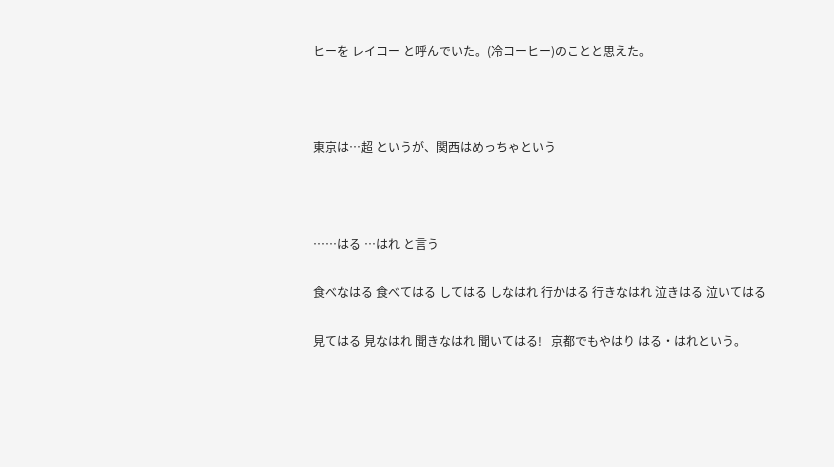ヒーを レイコー と呼んでいた。(冷コーヒー)のことと思えた。



東京は…超 というが、関西はめっちゃという



……はる …はれ と言う

食べなはる 食べてはる してはる しなはれ 行かはる 行きなはれ 泣きはる 泣いてはる

見てはる 見なはれ 聞きなはれ 聞いてはる!   京都でもやはり はる・はれという。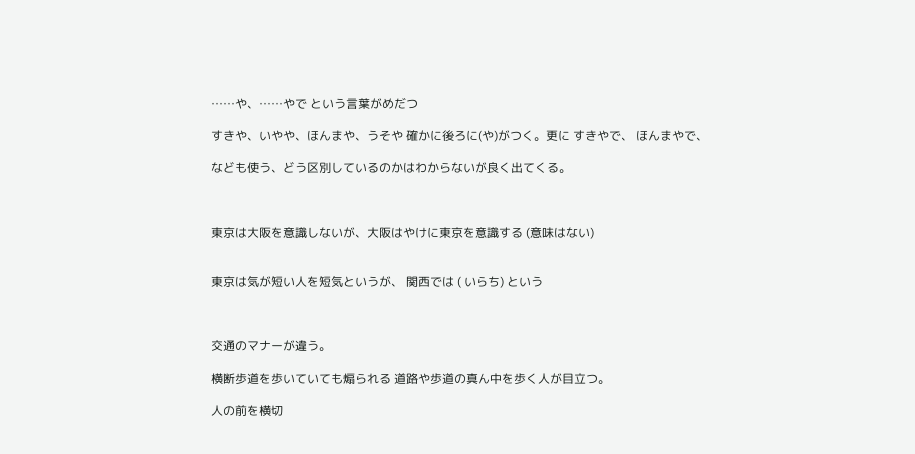……や、……やで という言葉がめだつ

すきや、いやや、ほんまや、うそや 確かに後ろに(や)がつく。更に すきやで、 ほんまやで、

なども使う、どう区別しているのかはわからないが良く出てくる。



東京は大阪を意識しないが、大阪はやけに東京を意識する (意味はない)


東京は気が短い人を短気というが、 関西では ( いらち) という



交通のマナーが違う。

横断歩道を歩いていても煽られる 道路や歩道の真ん中を歩く人が目立つ。

人の前を横切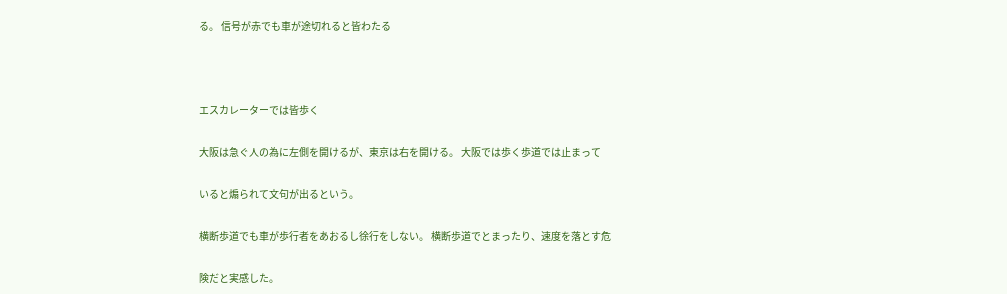る。 信号が赤でも車が途切れると皆わたる



エスカレーターでは皆歩く

大阪は急ぐ人の為に左側を開けるが、東京は右を開ける。 大阪では歩く歩道では止まって

いると煽られて文句が出るという。

横断歩道でも車が歩行者をあおるし徐行をしない。 横断歩道でとまったり、速度を落とす危

険だと実感した。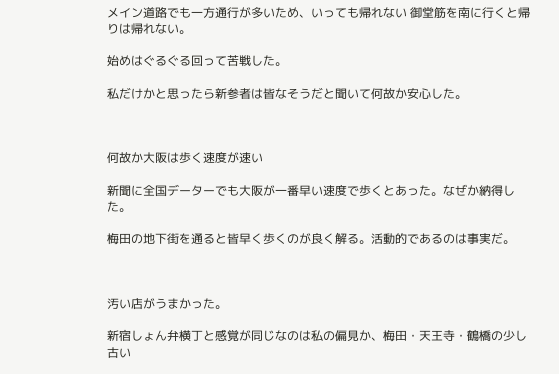メイン道路でも一方通行が多いため、いっても帰れない 御堂筋を南に行くと帰りは帰れない。

始めはぐるぐる回って苦戦した。

私だけかと思ったら新参者は皆なそうだと聞いて何故か安心した。



何故か大阪は歩く速度が速い

新聞に全国データーでも大阪が一番早い速度で歩くとあった。なぜか納得した。

梅田の地下街を通ると皆早く歩くのが良く解る。活動的であるのは事実だ。



汚い店がうまかった。

新宿しょん弁横丁と感覚が同じなのは私の偏見か、梅田・天王寺・鶴橋の少し古い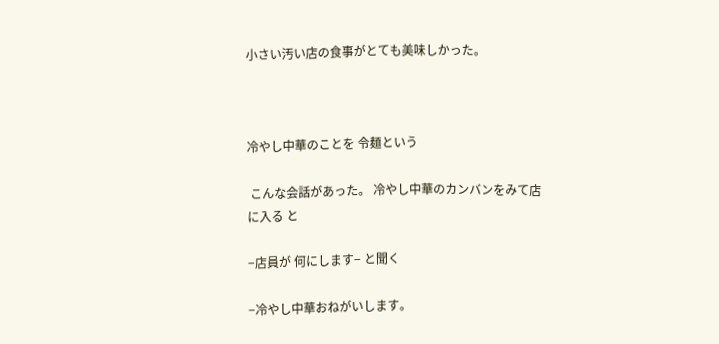小さい汚い店の食事がとても美味しかった。



冷やし中華のことを 令麺という

 こんな会話があった。 冷やし中華のカンバンをみて店に入る と

−店員が 何にします− と聞く

−冷やし中華おねがいします。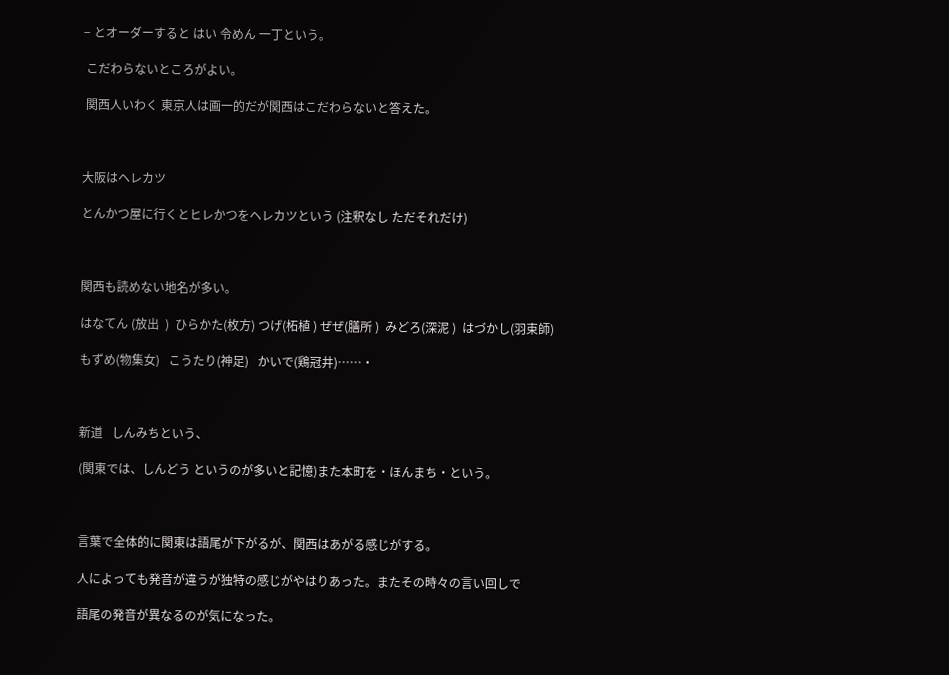− とオーダーすると はい 令めん 一丁という。

 こだわらないところがよい。

 関西人いわく 東京人は画一的だが関西はこだわらないと答えた。



大阪はヘレカツ

とんかつ屋に行くとヒレかつをヘレカツという (注釈なし ただそれだけ)



関西も読めない地名が多い。

はなてん (放出  )  ひらかた(枚方) つげ(柘植 ) ぜぜ(膳所 )  みどろ(深泥 )  はづかし(羽束師)

もずめ(物集女)   こうたり(神足)   かいで(鶏冠井)……・



新道   しんみちという、

(関東では、しんどう というのが多いと記憶)また本町を・ほんまち・という。



言葉で全体的に関東は語尾が下がるが、関西はあがる感じがする。

人によっても発音が違うが独特の感じがやはりあった。またその時々の言い回しで

語尾の発音が異なるのが気になった。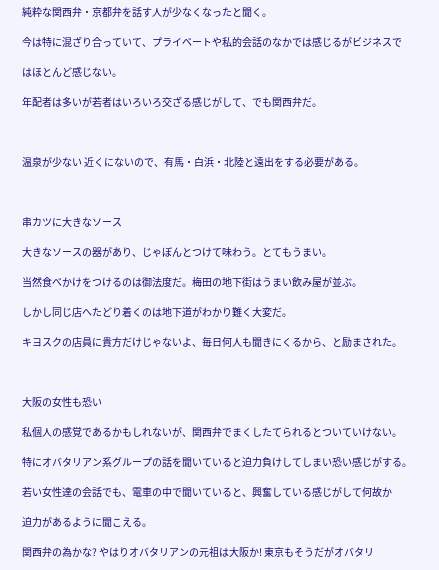純粋な関西弁・京都弁を話す人が少なくなったと聞く。

今は特に混ざり合っていて、プライベートや私的会話のなかでは感じるがビジネスで

はほとんど感じない。

年配者は多いが若者はいろいろ交ざる感じがして、でも関西弁だ。



温泉が少ない 近くにないので、有馬・白浜・北陸と遠出をする必要がある。



串カツに大きなソース

大きなソースの器があり、じゃぼんとつけて味わう。とてもうまい。

当然食べかけをつけるのは御法度だ。梅田の地下街はうまい飲み屋が並ぶ。

しかし同じ店へたどり着くのは地下道がわかり難く大変だ。

キヨスクの店員に貴方だけじゃないよ、毎日何人も聞きにくるから、と励まされた。



大阪の女性も恐い

私個人の感覚であるかもしれないが、関西弁でまくしたてられるとついていけない。

特にオバタリアン系グループの話を聞いていると迫力負けしてしまい恐い感じがする。

若い女性達の会話でも、電車の中で聞いていると、興奮している感じがして何故か

迫力があるように聞こえる。

関西弁の為かな? やはりオバタリアンの元祖は大阪か! 東京もそうだがオバタリ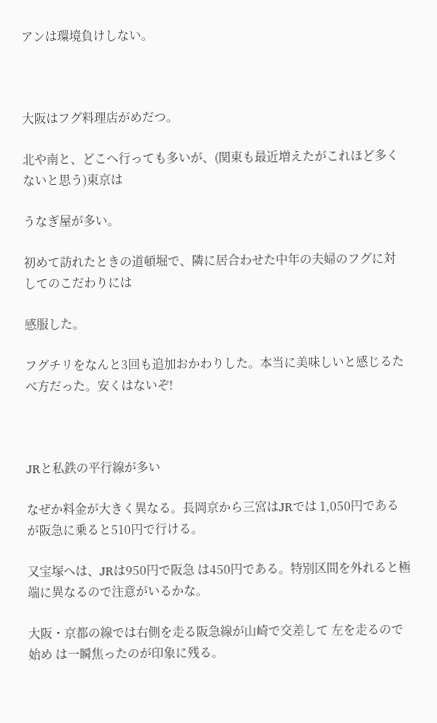アンは環境負けしない。



大阪はフグ料理店がめだつ。

北や南と、どこへ行っても多いが、(関東も最近増えたがこれほど多くないと思う)東京は

うなぎ屋が多い。

初めて訪れたときの道頓堀で、隣に居合わせた中年の夫婦のフグに対してのこだわりには

感服した。

フグチリをなんと3回も追加おかわりした。本当に美味しいと感じるたべ方だった。安くはないぞ!



JRと私鉄の平行線が多い

なぜか料金が大きく異なる。長岡京から三宮はJRでは 1,050円であるが阪急に乗ると510円で行ける。

又宝塚へは、JRは950円で阪急 は450円である。特別区間を外れると極端に異なるので注意がいるかな。

大阪・京都の線では右側を走る阪急線が山崎で交差して 左を走るので始め は一瞬焦ったのが印象に残る。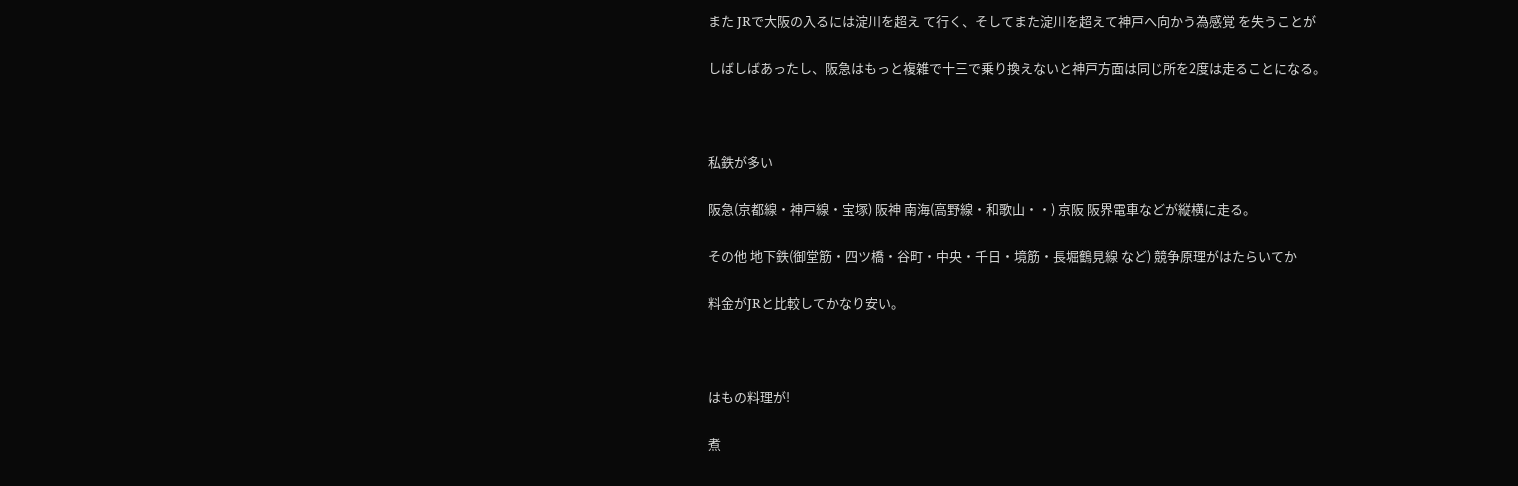また JRで大阪の入るには淀川を超え て行く、そしてまた淀川を超えて神戸へ向かう為感覚 を失うことが

しばしばあったし、阪急はもっと複雑で十三で乗り換えないと神戸方面は同じ所を2度は走ることになる。



私鉄が多い

阪急(京都線・神戸線・宝塚) 阪神 南海(高野線・和歌山・・) 京阪 阪界電車などが縦横に走る。

その他 地下鉄(御堂筋・四ツ橋・谷町・中央・千日・境筋・長堀鶴見線 など) 競争原理がはたらいてか

料金がJRと比較してかなり安い。



はもの料理が!

煮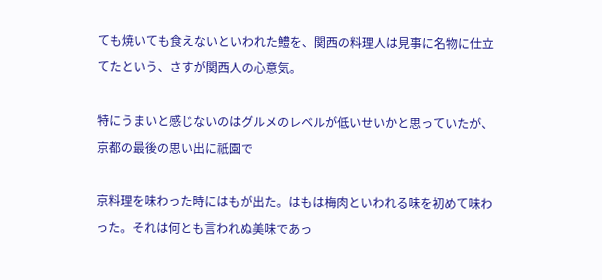ても焼いても食えないといわれた鱧を、関西の料理人は見事に名物に仕立てたという、さすが関西人の心意気。

特にうまいと感じないのはグルメのレベルが低いせいかと思っていたが、京都の最後の思い出に祇園で

京料理を味わった時にはもが出た。はもは梅肉といわれる味を初めて味わった。それは何とも言われぬ美味であっ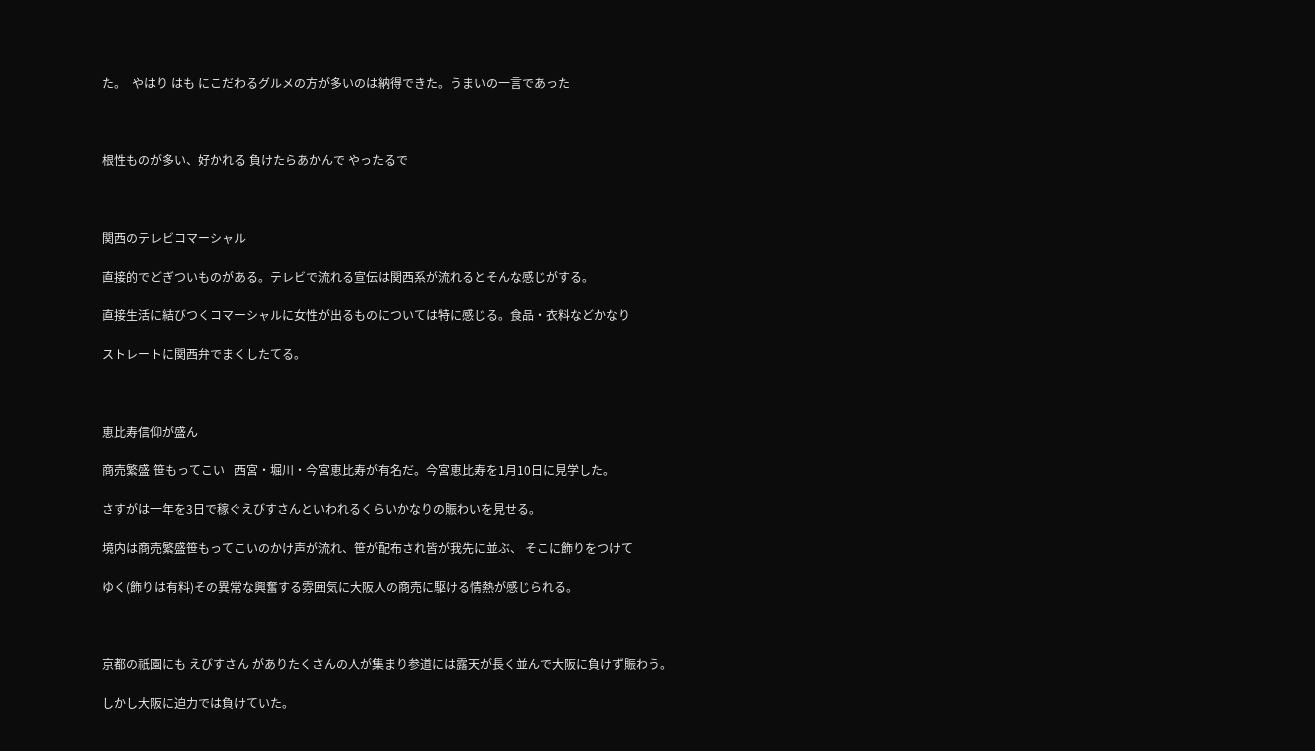た。  やはり はも にこだわるグルメの方が多いのは納得できた。うまいの一言であった



根性ものが多い、好かれる 負けたらあかんで やったるで



関西のテレビコマーシャル

直接的でどぎついものがある。テレビで流れる宣伝は関西系が流れるとそんな感じがする。

直接生活に結びつくコマーシャルに女性が出るものについては特に感じる。食品・衣料などかなり

ストレートに関西弁でまくしたてる。



恵比寿信仰が盛ん

商売繁盛 笹もってこい   西宮・堀川・今宮恵比寿が有名だ。今宮恵比寿を1月10日に見学した。

さすがは一年を3日で稼ぐえびすさんといわれるくらいかなりの賑わいを見せる。

境内は商売繁盛笹もってこいのかけ声が流れ、笹が配布され皆が我先に並ぶ、 そこに飾りをつけて

ゆく(飾りは有料)その異常な興奮する雰囲気に大阪人の商売に駆ける情熱が感じられる。



京都の祇園にも えびすさん がありたくさんの人が集まり参道には露天が長く並んで大阪に負けず賑わう。

しかし大阪に迫力では負けていた。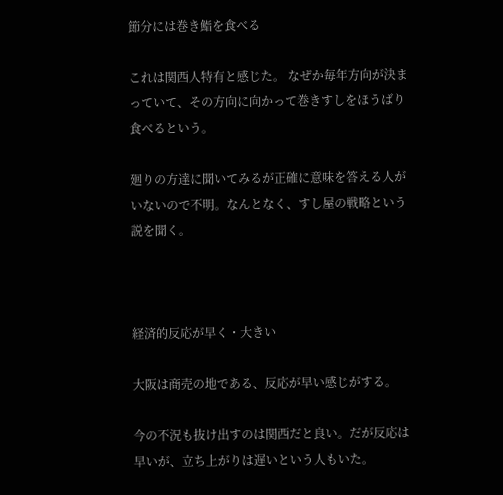節分には巻き鮨を食べる

これは関西人特有と感じた。 なぜか毎年方向が決まっていて、その方向に向かって巻きすしをほうばり食べるという。

廻りの方達に聞いてみるが正確に意味を答える人がいないので不明。なんとなく、すし屋の戦略という説を聞く。



経済的反応が早く・大きい

大阪は商売の地である、反応が早い感じがする。

今の不況も抜け出すのは関西だと良い。だが反応は早いが、立ち上がりは遅いという人もいた。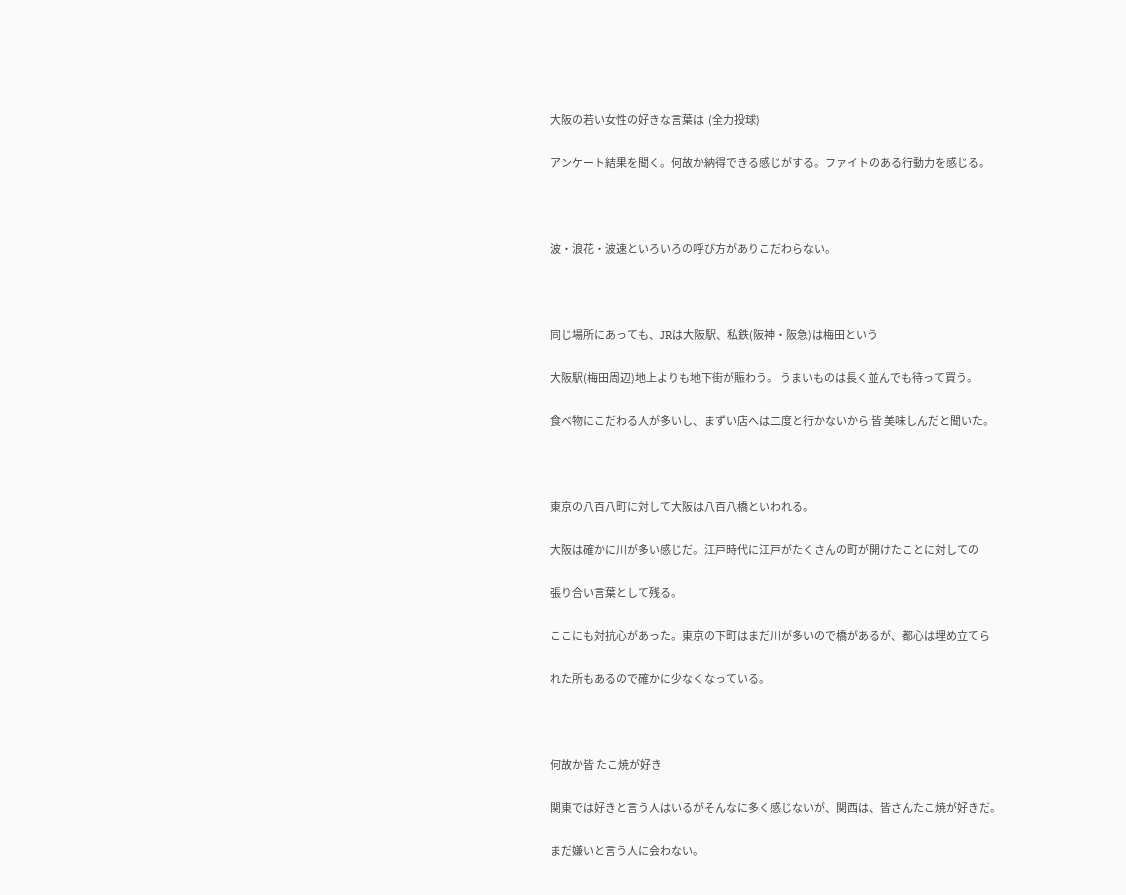大阪の若い女性の好きな言葉は  (全力投球)

アンケート結果を聞く。何故か納得できる感じがする。ファイトのある行動力を感じる。



波・浪花・波速といろいろの呼び方がありこだわらない。



同じ場所にあっても、JRは大阪駅、私鉄(阪神・阪急)は梅田という

大阪駅(梅田周辺)地上よりも地下街が賑わう。 うまいものは長く並んでも待って買う。

食べ物にこだわる人が多いし、まずい店へは二度と行かないから 皆 美味しんだと聞いた。



東京の八百八町に対して大阪は八百八橋といわれる。

大阪は確かに川が多い感じだ。江戸時代に江戸がたくさんの町が開けたことに対しての

張り合い言葉として残る。

ここにも対抗心があった。東京の下町はまだ川が多いので橋があるが、都心は埋め立てら

れた所もあるので確かに少なくなっている。



何故か皆 たこ焼が好き

関東では好きと言う人はいるがそんなに多く感じないが、関西は、皆さんたこ焼が好きだ。

まだ嫌いと言う人に会わない。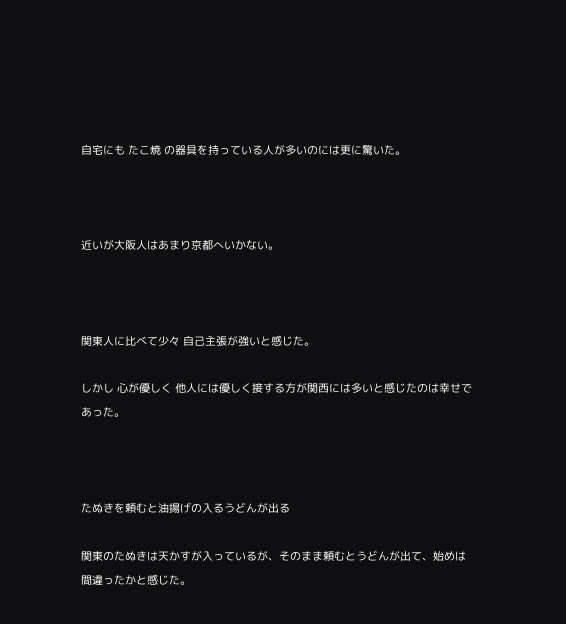自宅にも たこ焼 の器具を持っている人が多いのには更に驚いた。



近いが大阪人はあまり京都へいかない。



関東人に比べて少々 自己主張が強いと感じた。

しかし 心が優しく 他人には優しく接する方が関西には多いと感じたのは幸せであった。



たぬきを頼むと油揚げの入るうどんが出る

関東のたぬきは天かすが入っているが、そのまま頼むとうどんが出て、始めは間違ったかと感じた。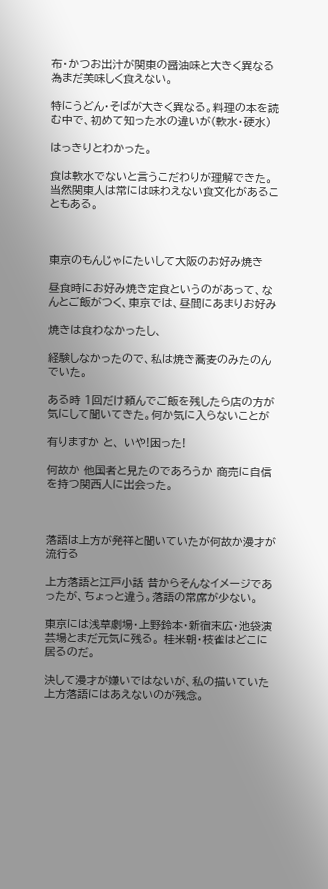布・かつお出汁が関東の醤油味と大きく異なる為まだ美味しく食えない。

特にうどん・そばが大きく異なる。料理の本を読む中で、初めて知った水の違いが(軟水・硬水)

はっきりとわかった。

食は軟水でないと言うこだわりが理解できた。当然関東人は常には味わえない食文化があることもある。



東京のもんじゃにたいして大阪のお好み焼き

昼食時にお好み焼き定食というのがあって、なんとご飯がつく、東京では、昼間にあまりお好み

焼きは食わなかったし、

経験しなかったので、私は焼き蕎麦のみたのんでいた。

ある時 1回だけ頼んでご飯を残したら店の方が気にして聞いてきた。何か気に入らないことが

有りますか と、 いや!困った!

何故か 他国者と見たのであろうか 商売に自信を持つ関西人に出会った。



落語は上方が発祥と聞いていたが何故か漫才が流行る

上方落語と江戸小話 昔からそんなイメージであったが、ちょっと違う。落語の常席が少ない。

東京には浅草劇場・上野鈴本・新宿末広・池袋演芸場とまだ元気に残る。 桂米朝・枝雀はどこに居るのだ。

決して漫才が嫌いではないが、私の描いていた上方落語にはあえないのが残念。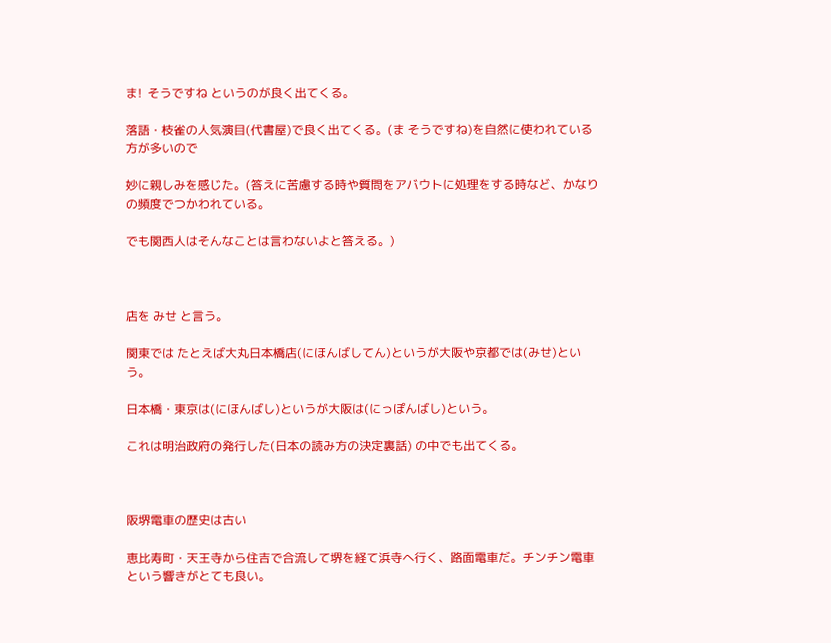ま!  そうですね というのが良く出てくる。

落語・枝雀の人気演目(代書屋)で良く出てくる。(ま そうですね)を自然に使われている方が多いので

妙に親しみを感じた。(答えに苦慮する時や質問をアバウトに処理をする時など、かなりの頻度でつかわれている。

でも関西人はそんなことは言わないよと答える。)



店を みせ と言う。

関東では たとえば大丸日本橋店(にほんばしてん)というが大阪や京都では(みせ)という。

日本橋・東京は(にほんばし)というが大阪は(にっぽんばし)という。

これは明治政府の発行した(日本の読み方の決定裏話) の中でも出てくる。



阪堺電車の歴史は古い

恵比寿町・天王寺から住吉で合流して堺を経て浜寺へ行く、路面電車だ。チンチン電車という響きがとても良い。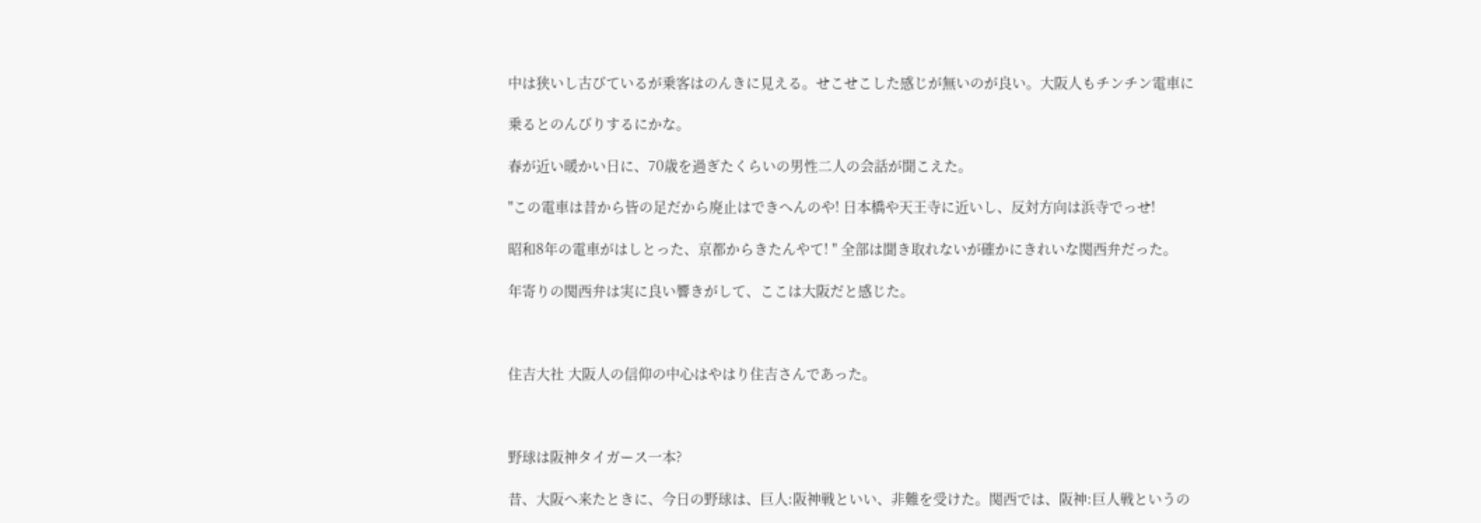中は狭いし古びているが乗客はのんきに見える。せこせこした感じが無いのが良い。大阪人もチンチン電車に

乗るとのんびりするにかな。

春が近い暖かい日に、70歳を過ぎたくらいの男性二人の会話が聞こえた。

"この電車は昔から皆の足だから廃止はできへんのや! 日本橋や天王寺に近いし、反対方向は浜寺でっせ!

昭和8年の電車がはしとった、京都からきたんやて! " 全部は聞き取れないが確かにきれいな関西弁だった。

年寄りの関西弁は実に良い響きがして、ここは大阪だと感じた。



住吉大社 大阪人の信仰の中心はやはり住吉さんであった。



野球は阪神タイガース一本?

昔、大阪へ来たときに、今日の野球は、巨人:阪神戦といい、非難を受けた。関西では、阪神:巨人戦というの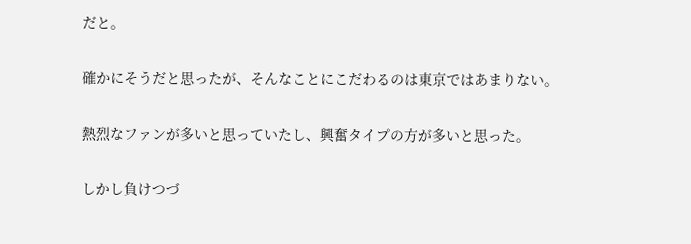だと。

確かにそうだと思ったが、そんなことにこだわるのは東京ではあまりない。

熱烈なファンが多いと思っていたし、興奮タイプの方が多いと思った。

しかし負けつづ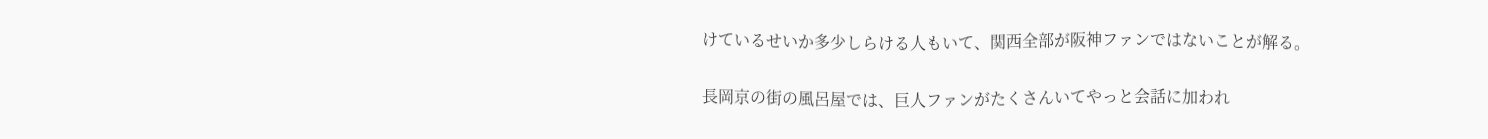けているせいか多少しらける人もいて、関西全部が阪神ファンではないことが解る。

長岡京の街の風呂屋では、巨人ファンがたくさんいてやっと会話に加われ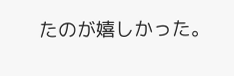たのが嬉しかった。